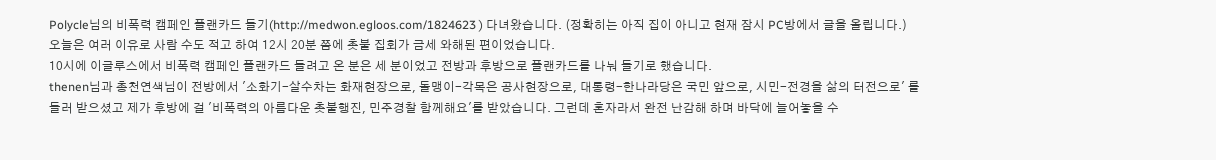Polycle님의 비폭력 캠페인 플랜카드 들기(http://medwon.egloos.com/1824623 ) 다녀왔습니다. (정확히는 아직 집이 아니고 현재 잠시 PC방에서 글을 올립니다.)
오늘은 여러 이유로 사람 수도 적고 하여 12시 20분 쯤에 촛불 집회가 금세 와해된 편이었습니다.
10시에 이글루스에서 비폭력 캠페인 플랜카드 들려고 온 분은 세 분이었고 전방과 후방으로 플랜카드를 나눠 들기로 했습니다.
thenen님과 총천연색님이 전방에서 '소화기-살수차는 화재현장으로, 돌맹이-각목은 공사현장으로, 대통령-한나라당은 국민 앞으로, 시민-전경을 삶의 터전으로' 를 들러 받으셨고 제가 후방에 걸 '비폭력의 아름다운 촛불행진, 민주경찰 함께해요'를 받았습니다. 그런데 혼자라서 완전 난감해 하며 바닥에 늘어놓을 수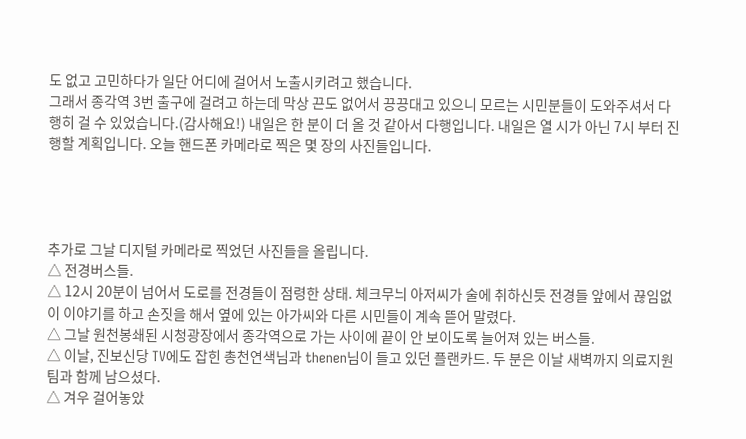도 없고 고민하다가 일단 어디에 걸어서 노출시키려고 했습니다.
그래서 종각역 3번 출구에 걸려고 하는데 막상 끈도 없어서 끙끙대고 있으니 모르는 시민분들이 도와주셔서 다행히 걸 수 있었습니다.(감사해요!) 내일은 한 분이 더 올 것 같아서 다행입니다. 내일은 열 시가 아닌 7시 부터 진행할 계획입니다. 오늘 핸드폰 카메라로 찍은 몇 장의 사진들입니다.




추가로 그날 디지털 카메라로 찍었던 사진들을 올립니다.
△ 전경버스들.
△ 12시 20분이 넘어서 도로를 전경들이 점령한 상태. 체크무늬 아저씨가 술에 취하신듯 전경들 앞에서 끊임없이 이야기를 하고 손짓을 해서 옆에 있는 아가씨와 다른 시민들이 계속 뜯어 말렸다.
△ 그날 원천봉쇄된 시청광장에서 종각역으로 가는 사이에 끝이 안 보이도록 늘어져 있는 버스들.
△ 이날, 진보신당 TV에도 잡힌 총천연색님과 thenen님이 들고 있던 플랜카드. 두 분은 이날 새벽까지 의료지원팀과 함께 남으셨다.
△ 겨우 걸어놓았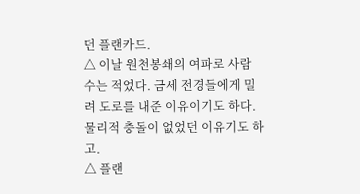던 플랜카드.
△ 이날 원천봉쇄의 여파로 사람 수는 적었다. 금세 전경들에게 밀려 도로를 내준 이유이기도 하다. 물리적 충돌이 없었던 이유기도 하고.
△ 플랜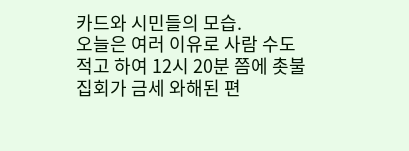카드와 시민들의 모습.
오늘은 여러 이유로 사람 수도 적고 하여 12시 20분 쯤에 촛불 집회가 금세 와해된 편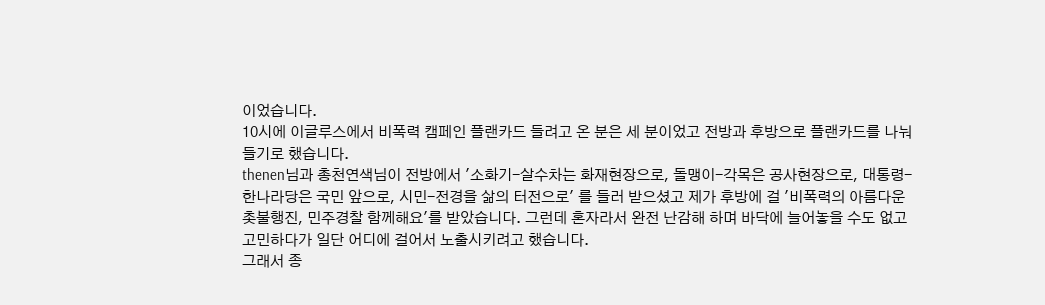이었습니다.
10시에 이글루스에서 비폭력 캠페인 플랜카드 들려고 온 분은 세 분이었고 전방과 후방으로 플랜카드를 나눠 들기로 했습니다.
thenen님과 총천연색님이 전방에서 '소화기-살수차는 화재현장으로, 돌맹이-각목은 공사현장으로, 대통령-한나라당은 국민 앞으로, 시민-전경을 삶의 터전으로' 를 들러 받으셨고 제가 후방에 걸 '비폭력의 아름다운 촛불행진, 민주경찰 함께해요'를 받았습니다. 그런데 혼자라서 완전 난감해 하며 바닥에 늘어놓을 수도 없고 고민하다가 일단 어디에 걸어서 노출시키려고 했습니다.
그래서 종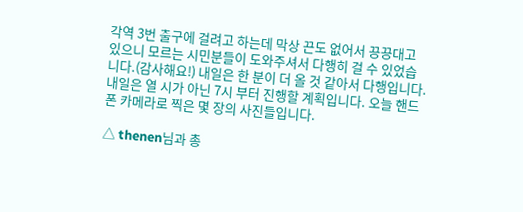각역 3번 출구에 걸려고 하는데 막상 끈도 없어서 끙끙대고 있으니 모르는 시민분들이 도와주셔서 다행히 걸 수 있었습니다.(감사해요!) 내일은 한 분이 더 올 것 같아서 다행입니다. 내일은 열 시가 아닌 7시 부터 진행할 계획입니다. 오늘 핸드폰 카메라로 찍은 몇 장의 사진들입니다.

△ thenen님과 총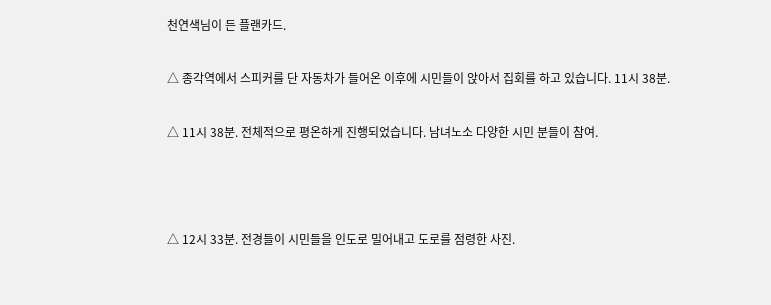천연색님이 든 플랜카드.

△ 종각역에서 스피커를 단 자동차가 들어온 이후에 시민들이 앉아서 집회를 하고 있습니다. 11시 38분.

△ 11시 38분. 전체적으로 평온하게 진행되었습니다. 남녀노소 다양한 시민 분들이 참여.



△ 12시 33분. 전경들이 시민들을 인도로 밀어내고 도로를 점령한 사진.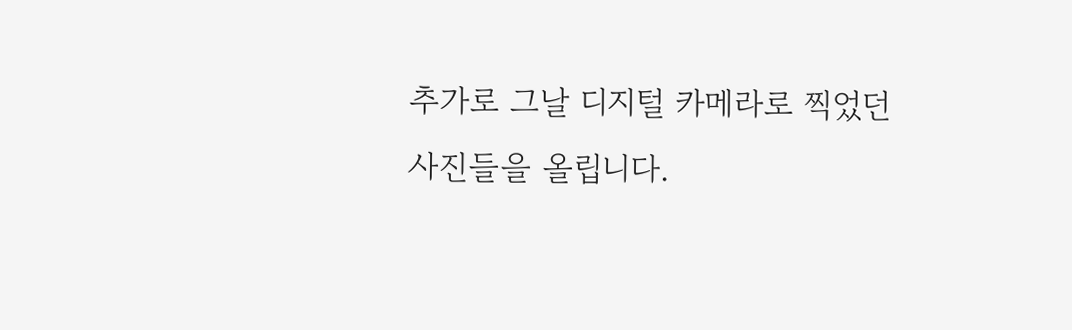추가로 그날 디지털 카메라로 찍었던 사진들을 올립니다.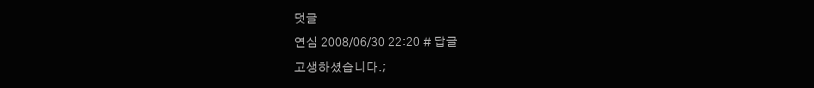덧글
연심 2008/06/30 22:20 # 답글
고생하셨습니다.;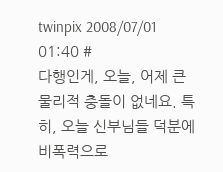twinpix 2008/07/01 01:40 #
다행인게, 오늘, 어제 큰 물리적 충돌이 없네요. 특히, 오늘 신부님들 덕분에 비폭력으로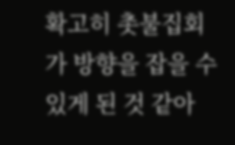확고히 촛불집회가 방향을 잡을 수 있게 된 것 같아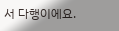서 다행이에요.